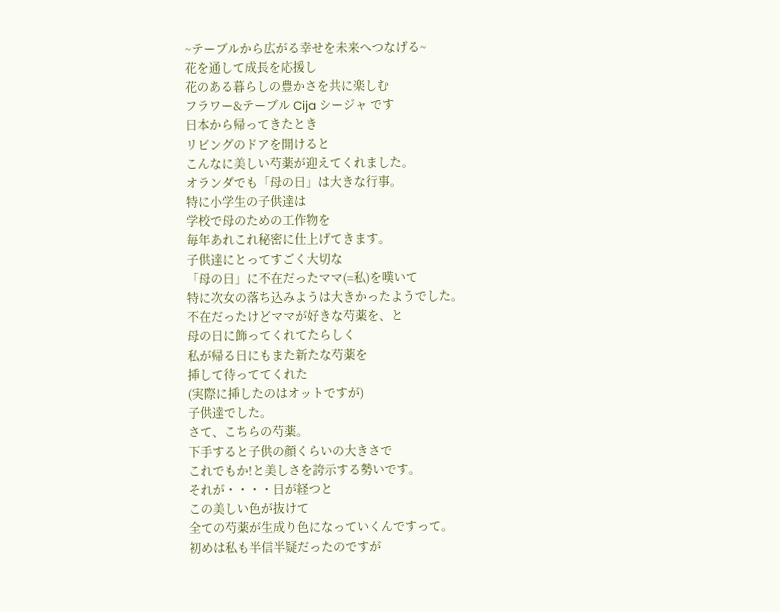~テーブルから広がる幸せを未来へつなげる~
花を通して成長を応援し
花のある暮らしの豊かさを共に楽しむ
フラワー&テーブル Cija シージャ です
日本から帰ってきたとき
リビングのドアを開けると
こんなに美しい芍薬が迎えてくれました。
オランダでも「母の日」は大きな行事。
特に小学生の子供達は
学校で母のための工作物を
毎年あれこれ秘密に仕上げてきます。
子供達にとってすごく大切な
「母の日」に不在だったママ(=私)を嘆いて
特に次女の落ち込みようは大きかったようでした。
不在だったけどママが好きな芍薬を、と
母の日に飾ってくれてたらしく
私が帰る日にもまた新たな芍薬を
挿して待っててくれた
(実際に挿したのはオットですが)
子供達でした。
さて、こちらの芍薬。
下手すると子供の顔くらいの大きさで
これでもか!と美しさを誇示する勢いです。
それが・・・・日が経つと
この美しい色が抜けて
全ての芍薬が生成り色になっていくんですって。
初めは私も半信半疑だったのですが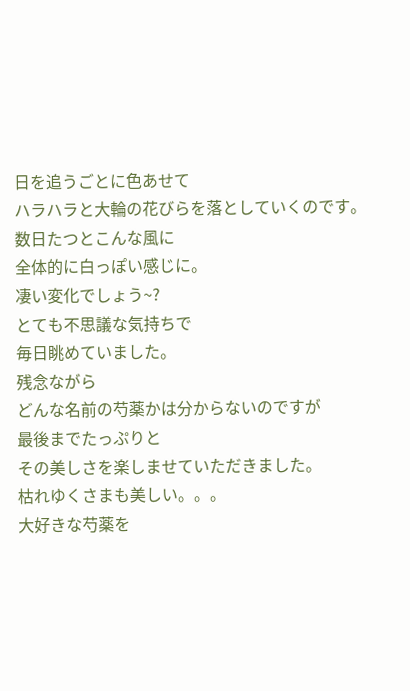日を追うごとに色あせて
ハラハラと大輪の花びらを落としていくのです。
数日たつとこんな風に
全体的に白っぽい感じに。
凄い変化でしょう~?
とても不思議な気持ちで
毎日眺めていました。
残念ながら
どんな名前の芍薬かは分からないのですが
最後までたっぷりと
その美しさを楽しませていただきました。
枯れゆくさまも美しい。。。
大好きな芍薬を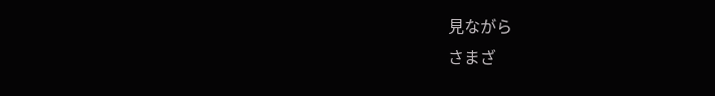見ながら
さまざ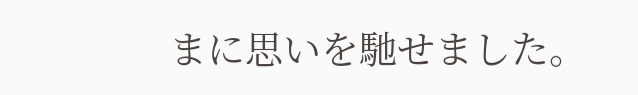まに思いを馳せました。